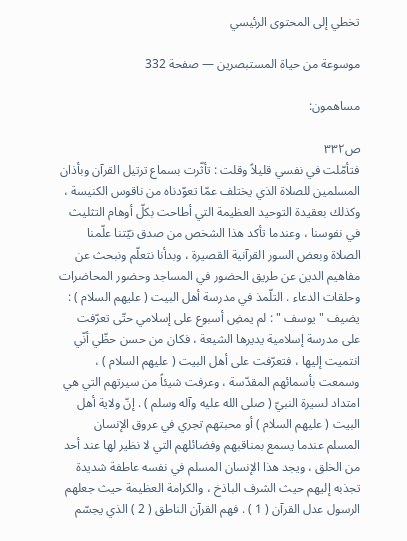تخطي إلى المحتوى الرئيسي

موسوعة من حياة المستبصرين — صفحة 332

مساهمون:

ص٣٣٢
فتأمّلت في نفسي قليلاً وقلت : تأثّرت بسماع ترتيل القرآن وبأذان المسلمين للصلاة الذي يختلف عمّا تعوّدناه من ناقوس الكنيسة ، وكذلك بعقيدة التوحيد العظيمة التي أطاحت بكلّ أوهام التثليث في نفوسنا ، وعندما تأكد هذا الشخص من صدق نيّتنا علّمنا الصلاة وبعض السور القرآنية القصيرة ، وبدأنا نتعلّم ونبحث عن مفاهيم الدين عن طريق الحضور في المساجد وحضور المحاضرات وحلقات الدعاء . التلّمذ في مدرسة أهل البيت ( عليهم السلام ) : يضيف " يوسف " : لم يمضِ أسبوع على إسلامي حتّى تعرّفت على مدرسة إسلامية يديرها الشيعة ، فكان من حسن حظّي أنّي انتميت إليها ، فتعرّفت على أهل البيت ( عليهم السلام ) ، وسمعت بأسمائهم المقدّسة ، وعرفت شيئاً من سيرتهم التي هي امتداد لسيرة النبيّ ( صلى الله عليه وآله وسلم ) . إنّ ولاية أهل البيت ( عليهم السلام ) أو محبتهم تجري في عروق الإنسان المسلم عندما يسمع بمناقبهم وفضائلهم التي لا نظير لها عند أحد من الخلق ، ويجد هذا الإنسان المسلم في نفسه عاطفة شديدة تجذبه إليهم حيث الشرف الباذخ ، والكرامة العظيمة حيث جعلهم الرسول عدل القرآن ( 1 ) . فهم القرآن الناطق ( 2 ) الذي يجسّم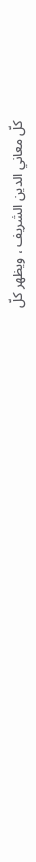كلّ معاني الدين الشريف ، ويظهر كلّ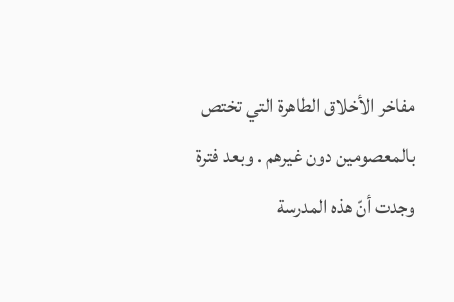مفاخر الأخلاق الطاهرة التي تختص بالمعصومين دون غيرهم . وبعد فترة وجدت أنّ هذه المدرسة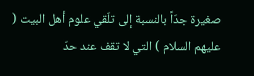صغيرة جدّاً بالنسبة إلى تلّقي علوم أهل البيت ( عليهم السلام ) التي لا تقف عند حدّ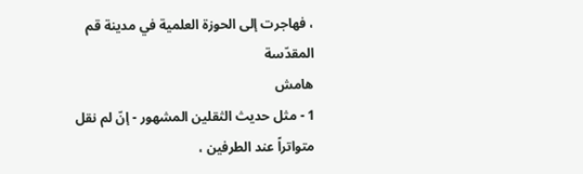، فهاجرت إلى الحوزة العلمية في مدينة قم المقدّسة
هامش
1 - مثل حديث الثقلين المشهور - إنّ لم نقل متواتراً عند الطرفين ،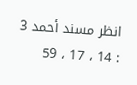انظر مسند أحمد 3 : 14 ، 17 ، 59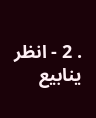. 2 - انظر ينابيع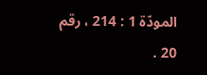المودّة 1 : 214 ، رقم 20 .